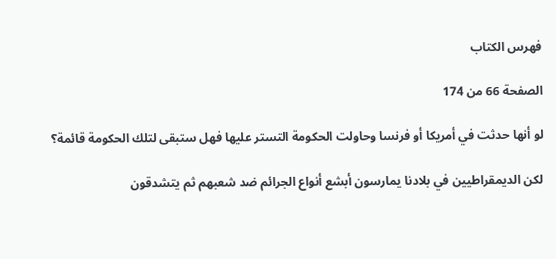فهرس الكتاب

الصفحة 66 من 174

لو أنها حدثت في أمريكا أو فرنسا وحاولت الحكومة التستر عليها فهل ستبقى لتلك الحكومة قائمة؟

لكن الديمقراطيين في بلادنا يمارسون أبشع أنواع الجرائم ضد شعبهم ثم يتشدقون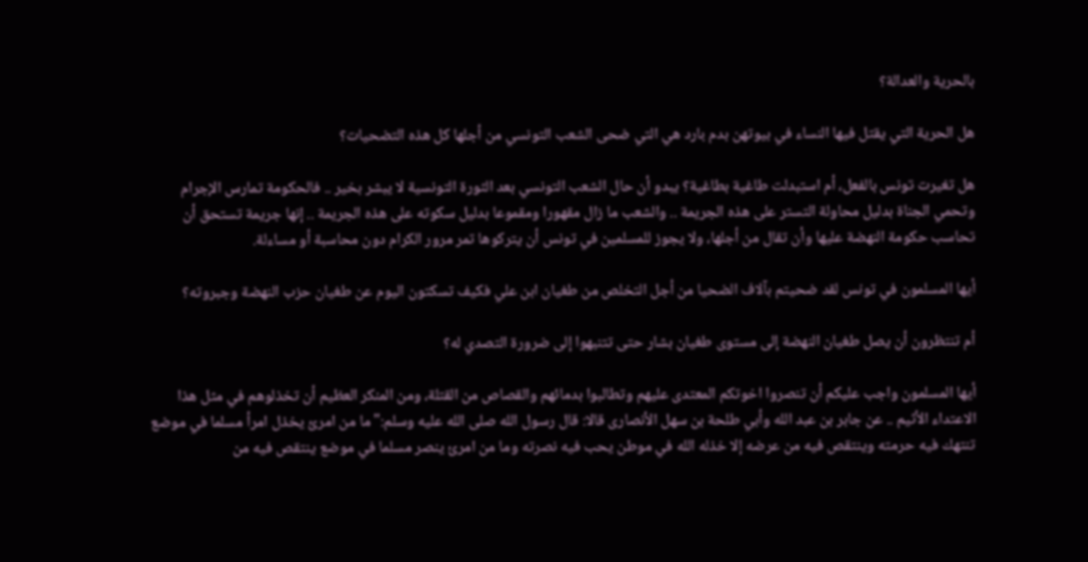بالحرية والعدالة؟

هل الحرية التي يقتل فيها النساء في بيوتهن بدم بارد هي التي ضحى الشعب التونسي من أجلها كل هذه التضحيات؟

هل تغيرت تونس بالفعل، أم استبدلت طاغية بطاغية؟ يبدو أن حال الشعب التونسي بعد الثورة التونسية لا يبشر بخير .. فالحكومة تمارس الإجرام وتحمي الجناة بدليل محاولة التستر على هذه الجريمة .. والشعب ما زال مقهورا ومقموعا بدليل سكوته على هذه الجريمة .. إنها جريمة تستحق أن تحاسب حكومة النهضة عليها وأن تقال من أجلها، ولا يجوز للمسلمين في تونس أن يتركوها تمر مرور الكرام دون محاسبة أو مساءلة.

أيها المسلمون في تونس لقد ضحيتم بآلاف الضحيا من أجل التخلص من طغيان ابن علي فكيف تسكتون اليوم عن طغيان حزب النهضة وجبروته؟

أم تنتظرون أن يصل طغيان النهضة إلى مستوى طغيان بشار حتى تتنبهوا إلى ضرورة التصدي له؟

أيها المسلمون واجب عليكم أن تنصروا اخوتكم المعتدى عليهم وتطالبوا بدمائهم والقصاص من القتلة، ومن المنكر العظيم أن تخذلوهم في مثل هذا الاعتداء الأثيم .. عن جابر بن عبد الله وأبي طلحة بن سهل الأنصارى قالا: قال رسول الله صلى الله عليه وسلم:"ما من امرئ يخذل امرأ مسلما في موضع تنتهك فيه حرمته وينتقص فيه من عرضه إلا خذله الله في موطن يحب فيه نصرته وما من امرئ ينصر مسلما في موضع ينتقص فيه من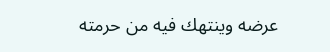عرضه وينتهك فيه من حرمته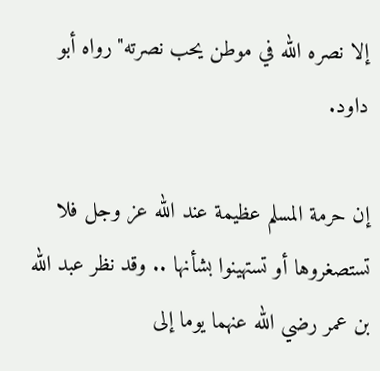إلا نصره الله في موطن يحب نصرته"رواه أبو داود.

إن حرمة المسلم عظيمة عند الله عز وجل فلا تستصغروها أو تستهينوا بشأنها .. وقد نظر عبد الله بن عمر رضي الله عنهما يوما إلى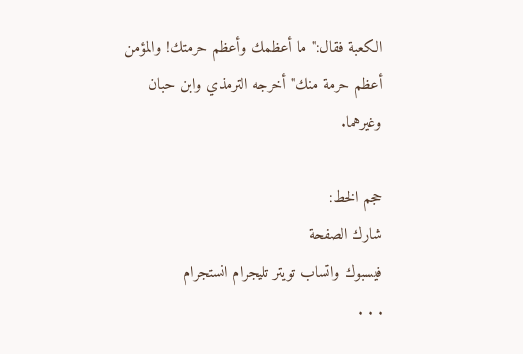الكعبة فقال:"ما أعظمك وأعظم حرمتك! والمؤمن أعظم حرمة منك"أخرجه الترمذي وابن حبان وغيرهما.

حجم الخط:
شارك الصفحة
فيسبوك واتساب تويتر تليجرام انستجرام
. . .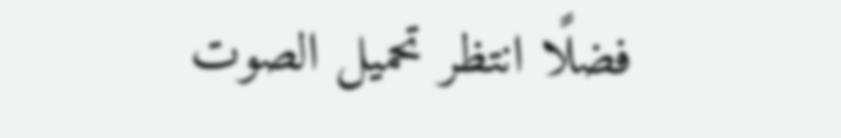فضلًا انتظر تحميل الصوت